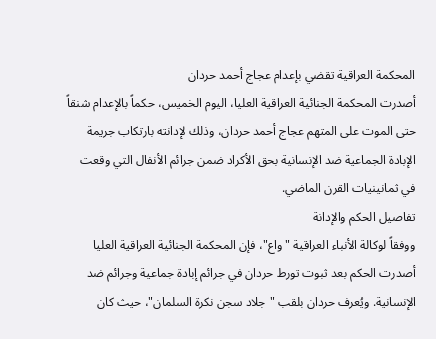المحكمة العراقية تقضي بإعدام عجاج أحمد حردان
أصدرت المحكمة الجنائية العراقية العليا، اليوم الخميس، حكماً بالإعدام شنقاً حتى الموت على المتهم عجاج أحمد حردان، وذلك لإدانته بارتكاب جريمة الإبادة الجماعية ضد الإنسانية بحق الأكراد ضمن جرائم الأنفال التي وقعت في ثمانينيات القرن الماضي.
تفاصيل الحكم والإدانة
ووفقاً لوكالة الأنباء العراقية "واع"، فإن المحكمة الجنائية العراقية العليا أصدرت الحكم بعد ثبوت تورط حردان في جرائم إبادة جماعية وجرائم ضد الإنسانية. ويُعرف حردان بلقب "جلاد سجن نكرة السلمان"، حيث كان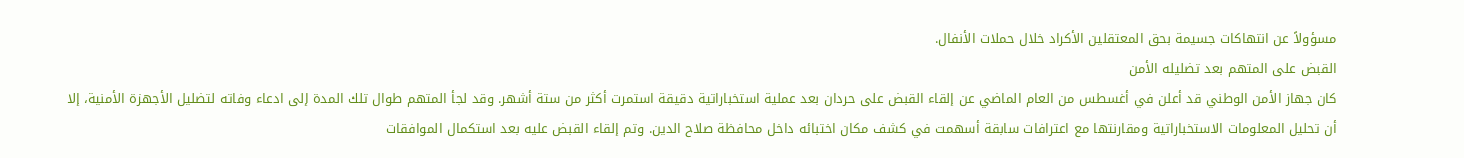مسؤولاً عن انتهاكات جسيمة بحق المعتقلين الأكراد خلال حملات الأنفال.
القبض على المتهم بعد تضليله الأمن
كان جهاز الأمن الوطني قد أعلن في أغسطس من العام الماضي عن إلقاء القبض على حردان بعد عملية استخباراتية دقيقة استمرت أكثر من ستة أشهر. وقد لجأ المتهم طوال تلك المدة إلى ادعاء وفاته لتضليل الأجهزة الأمنية، إلا أن تحليل المعلومات الاستخباراتية ومقارنتها مع اعترافات سابقة أسهمت في كشف مكان اختبائه داخل محافظة صلاح الدين. وتم إلقاء القبض عليه بعد استكمال الموافقات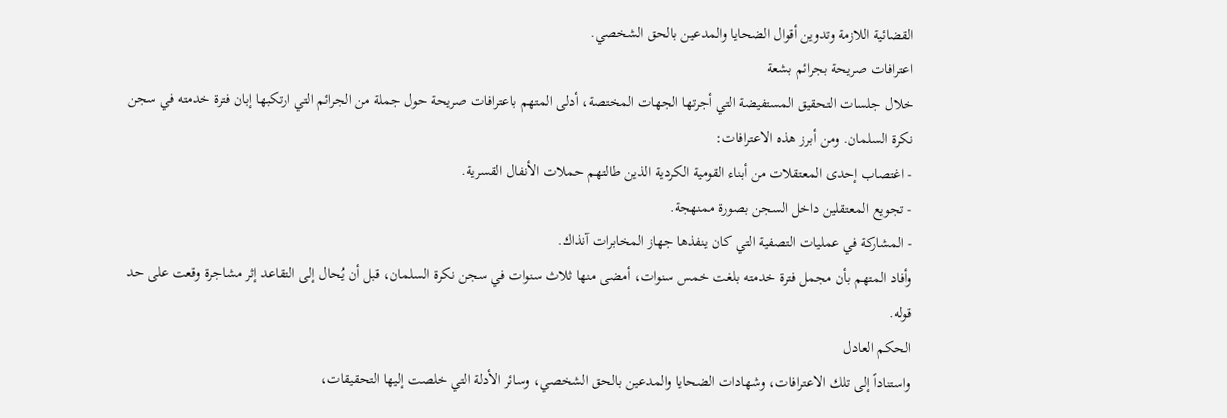القضائية اللازمة وتدوين أقوال الضحايا والمدعين بالحق الشخصي.
اعترافات صريحة بجرائم بشعة
خلال جلسات التحقيق المستفيضة التي أجرتها الجهات المختصة، أدلى المتهم باعترافات صريحة حول جملة من الجرائم التي ارتكبها إبان فترة خدمته في سجن نكرة السلمان. ومن أبرز هذه الاعترافات:
- اغتصاب إحدى المعتقلات من أبناء القومية الكردية الذين طالتهم حملات الأنفال القسرية.
- تجويع المعتقلين داخل السجن بصورة ممنهجة.
- المشاركة في عمليات التصفية التي كان ينفذها جهاز المخابرات آنذاك.
وأفاد المتهم بأن مجمل فترة خدمته بلغت خمس سنوات، أمضى منها ثلاث سنوات في سجن نكرة السلمان، قبل أن يُحال إلى التقاعد إثر مشاجرة وقعت على حد قوله.
الحكم العادل
واستناداً إلى تلك الاعترافات، وشهادات الضحايا والمدعين بالحق الشخصي، وسائر الأدلة التي خلصت إليها التحقيقات،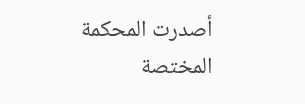أصدرت المحكمة المختصة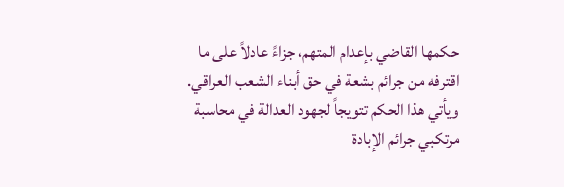حكمها القاضي بإعدام المتهم، جزاءً عادلاً على ما اقترفه من جرائم بشعة في حق أبناء الشعب العراقي. ويأتي هذا الحكم تتويجاً لجهود العدالة في محاسبة مرتكبي جرائم الإبادة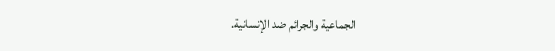الجماعية والجرائم ضد الإنسانية.